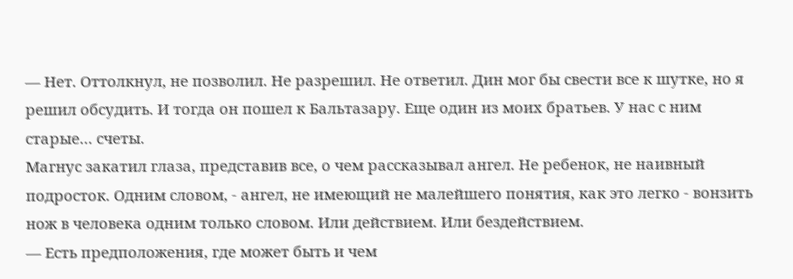— Нет. Оттолкнул, не позволил. Не разрешил. Не ответил. Дин мог бы свести все к шутке, но я решил обсудить. И тогда он пошел к Бальтазару. Еще один из моих братьев. У нас с ним старые… счеты.
Магнус закатил глаза, представив все, о чем рассказывал ангел. Не ребенок, не наивный подросток. Одним словом, - ангел, не имеющий не малейшего понятия, как это легко - вонзить нож в человека одним только словом. Или действием. Или бездействием.
— Есть предположения, где может быть и чем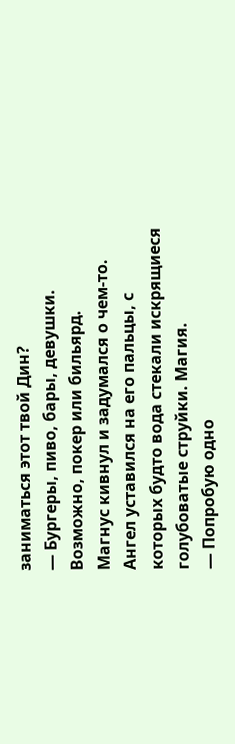заниматься этот твой Дин?
— Бургеры, пиво, бары, девушки. Возможно, покер или бильярд.
Магнус кивнул и задумался о чем-то. Ангел уставился на его пальцы, с которых будто вода стекали искрящиеся голубоватые струйки. Магия.
— Попробую одно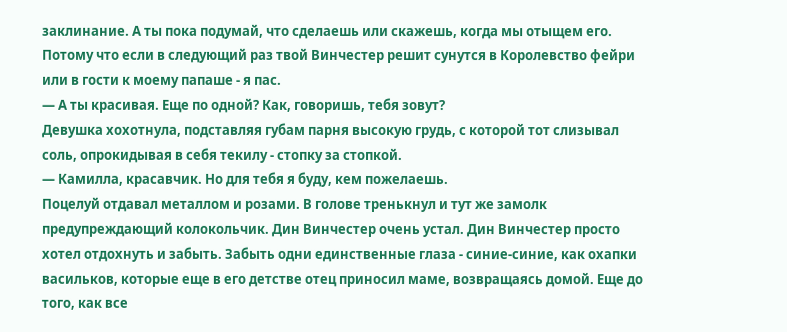заклинание. А ты пока подумай, что сделаешь или скажешь, когда мы отыщем его. Потому что если в следующий раз твой Винчестер решит сунутся в Королевство фейри или в гости к моему папаше - я пас.
— А ты красивая. Еще по одной? Как, говоришь, тебя зовут?
Девушка хохотнула, подставляя губам парня высокую грудь, с которой тот слизывал соль, опрокидывая в себя текилу - стопку за стопкой.
— Камилла, красавчик. Но для тебя я буду, кем пожелаешь.
Поцелуй отдавал металлом и розами. В голове тренькнул и тут же замолк предупреждающий колокольчик. Дин Винчестер очень устал. Дин Винчестер просто хотел отдохнуть и забыть. Забыть одни единственные глаза - синие-синие, как охапки васильков, которые еще в его детстве отец приносил маме, возвращаясь домой. Еще до того, как все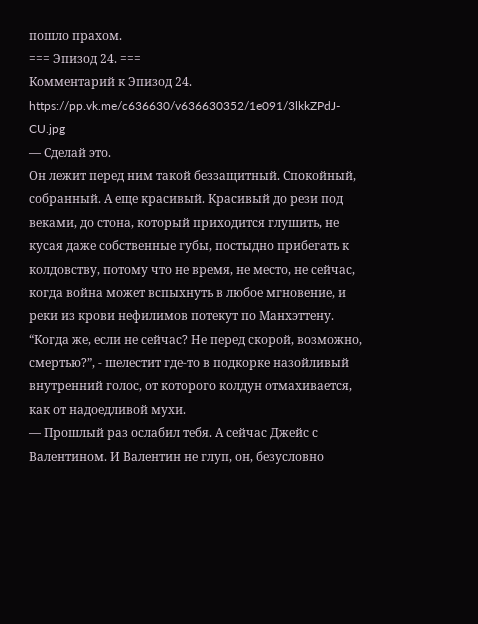пошло прахом.
=== Эпизод 24. ===
Комментарий к Эпизод 24.
https://pp.vk.me/c636630/v636630352/1e091/3lkkZPdJ-CU.jpg
— Сделай это.
Он лежит перед ним такой беззащитный. Спокойный, собранный. А еще красивый. Красивый до рези под веками, до стона, который приходится глушить, не кусая даже собственные губы, постыдно прибегать к колдовству, потому что не время, не место, не сейчас, когда война может вспыхнуть в любое мгновение, и реки из крови нефилимов потекут по Манхэттену.
“Когда же, если не сейчас? Не перед скорой, возможно, смертью?”, - шелестит где-то в подкорке назойливый внутренний голос, от которого колдун отмахивается, как от надоедливой мухи.
— Прошлый раз ослабил тебя. А сейчас Джейс с Валентином. И Валентин не глуп, он, безусловно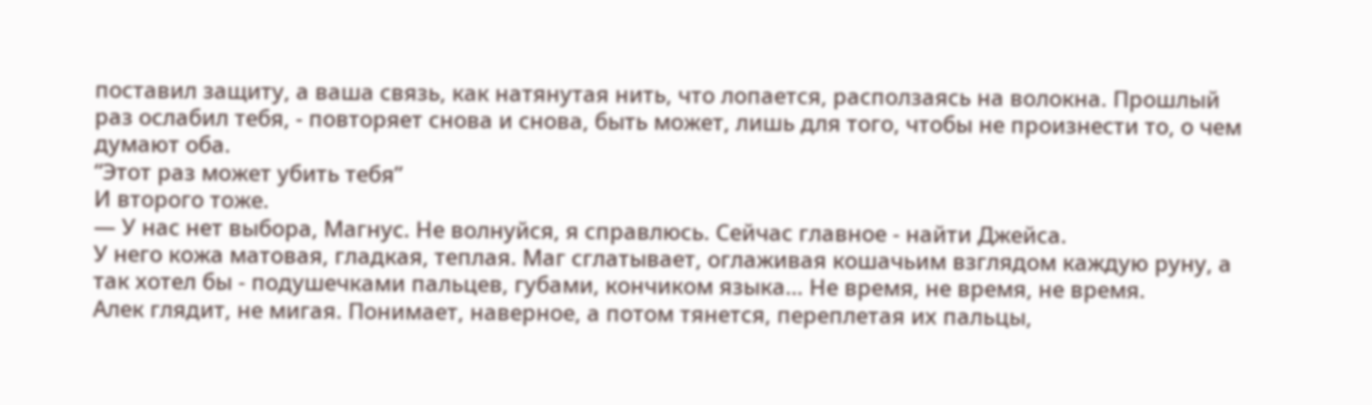поставил защиту, а ваша связь, как натянутая нить, что лопается, расползаясь на волокна. Прошлый раз ослабил тебя, - повторяет снова и снова, быть может, лишь для того, чтобы не произнести то, о чем думают оба.
“Этот раз может убить тебя”
И второго тоже.
— У нас нет выбора, Магнус. Не волнуйся, я справлюсь. Сейчас главное - найти Джейса.
У него кожа матовая, гладкая, теплая. Маг сглатывает, оглаживая кошачьим взглядом каждую руну, а так хотел бы - подушечками пальцев, губами, кончиком языка… Не время, не время, не время.
Алек глядит, не мигая. Понимает, наверное, а потом тянется, переплетая их пальцы,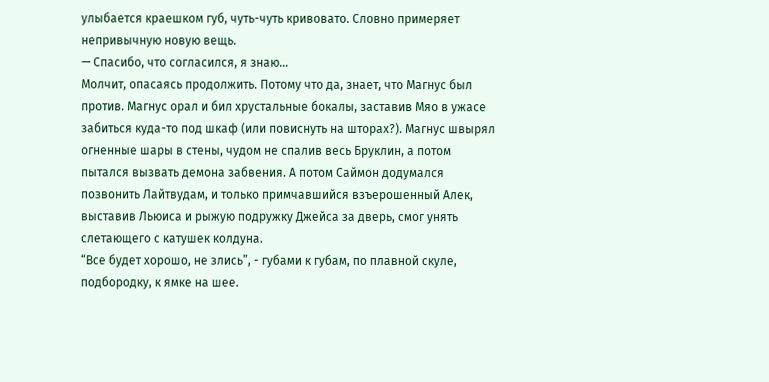улыбается краешком губ, чуть-чуть кривовато. Словно примеряет непривычную новую вещь.
— Спасибо, что согласился, я знаю…
Молчит, опасаясь продолжить. Потому что да, знает, что Магнус был против. Магнус орал и бил хрустальные бокалы, заставив Мяо в ужасе забиться куда-то под шкаф (или повиснуть на шторах?). Магнус швырял огненные шары в стены, чудом не спалив весь Бруклин, а потом пытался вызвать демона забвения. А потом Саймон додумался позвонить Лайтвудам, и только примчавшийся взъерошенный Алек, выставив Льюиса и рыжую подружку Джейса за дверь, смог унять слетающего с катушек колдуна.
“Все будет хорошо, не злись”, - губами к губам, по плавной скуле, подбородку, к ямке на шее.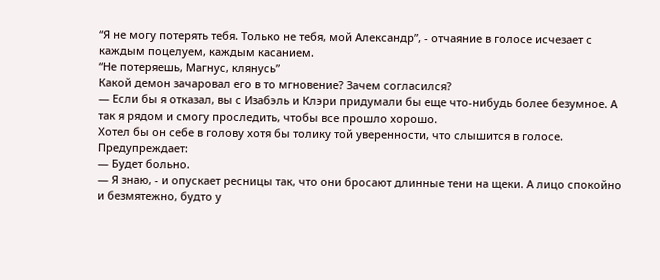“Я не могу потерять тебя. Только не тебя, мой Александр”, - отчаяние в голосе исчезает с каждым поцелуем, каждым касанием.
“Не потеряешь, Магнус, клянусь”
Какой демон зачаровал его в то мгновение? Зачем согласился?
— Если бы я отказал, вы с Изабэль и Клэри придумали бы еще что-нибудь более безумное. А так я рядом и смогу проследить, чтобы все прошло хорошо.
Хотел бы он себе в голову хотя бы толику той уверенности, что слышится в голосе. Предупреждает:
— Будет больно.
— Я знаю, - и опускает ресницы так, что они бросают длинные тени на щеки. А лицо спокойно и безмятежно, будто у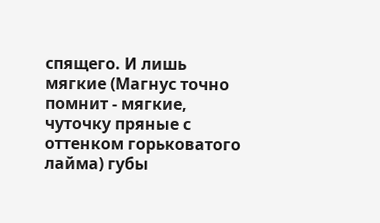спящего. И лишь мягкие (Магнус точно помнит - мягкие, чуточку пряные с оттенком горьковатого лайма) губы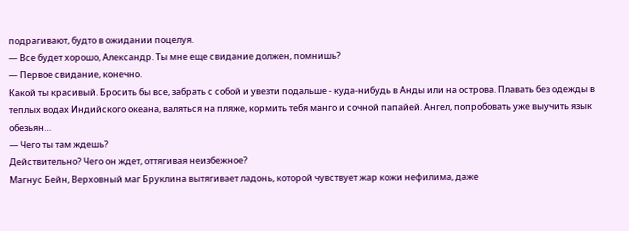подрагивают, будто в ожидании поцелуя.
— Все будет хорошо, Александр. Ты мне еще свидание должен, помнишь?
— Первое свидание, конечно.
Какой ты красивый. Бросить бы все, забрать с собой и увезти подальше - куда-нибудь в Анды или на острова. Плавать без одежды в теплых водах Индийского океана, валяться на пляже, кормить тебя манго и сочной папайей. Ангел, попробовать уже выучить язык обезьян…
— Чего ты там ждешь?
Действительно? Чего он ждет, оттягивая неизбежное?
Магнус Бейн, Верховный маг Бруклина вытягивает ладонь, которой чувствует жар кожи нефилима, даже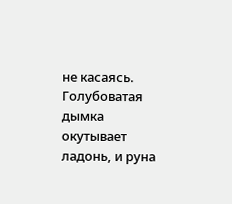не касаясь. Голубоватая дымка окутывает ладонь, и руна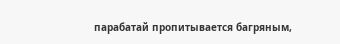парабатай пропитывается багряным,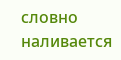словно наливается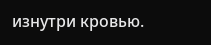изнутри кровью.